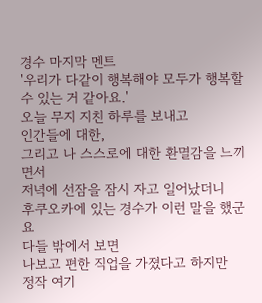경수 마지막 멘트
'우리가 다같이 행복해야 모두가 행복할 수 있는 거 같아요.'
오늘 무지 지친 하루를 보내고
인간들에 대한,
그리고 나 스스로에 대한 환멸감을 느끼면서
저녁에 선잠을 잠시 자고 일어났더니
후쿠오카에 있는 경수가 이런 말을 했군요
다들 밖에서 보면
나보고 편한 직업을 가졌다고 하지만
정작 여기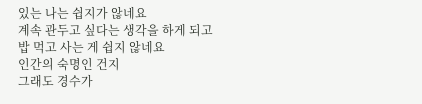있는 나는 쉽지가 않네요
계속 관두고 싶다는 생각을 하게 되고
밥 먹고 사는 게 쉽지 않네요
인간의 숙명인 건지
그래도 경수가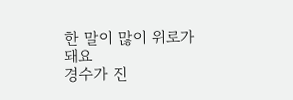한 말이 많이 위로가 돼요
경수가 진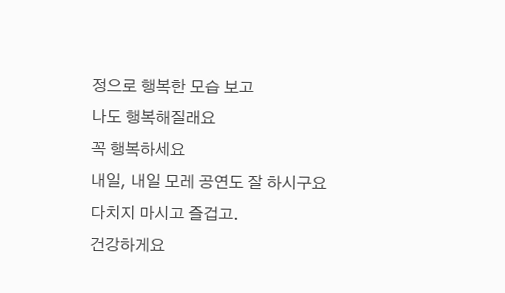정으로 행복한 모습 보고
나도 행복해질래요
꼭 행복하세요
내일, 내일 모레 공연도 잘 하시구요
다치지 마시고 즐겁고.
건강하게요